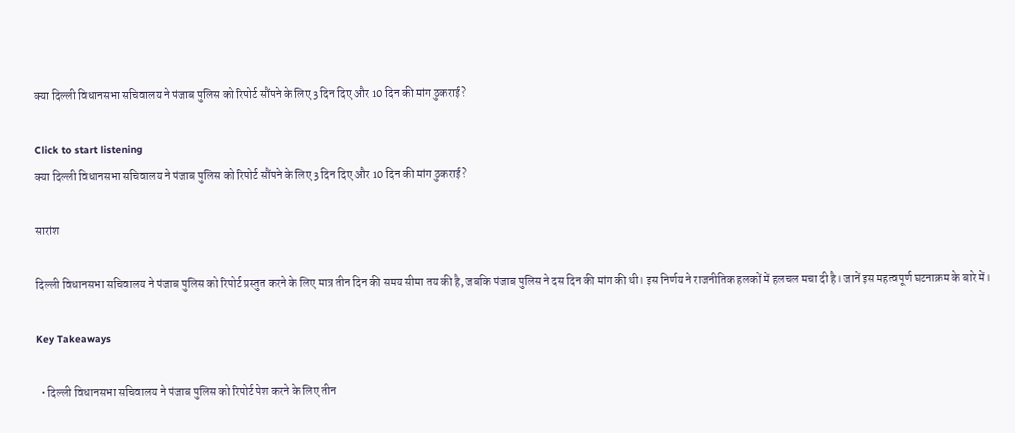क्या दिल्ली विधानसभा सचिवालय ने पंजाब पुलिस को रिपोर्ट सौंपने के लिए 3 दिन दिए और 10 दिन की मांग ठुकराई?

Click to start listening
क्या दिल्ली विधानसभा सचिवालय ने पंजाब पुलिस को रिपोर्ट सौंपने के लिए 3 दिन दिए और 10 दिन की मांग ठुकराई?

सारांश

दिल्ली विधानसभा सचिवालय ने पंजाब पुलिस को रिपोर्ट प्रस्तुत करने के लिए मात्र तीन दिन की समय सीमा तय की है, जबकि पंजाब पुलिस ने दस दिन की मांग की थी। इस निर्णय ने राजनीतिक हलकों में हलचल मचा दी है। जानें इस महत्वपूर्ण घटनाक्रम के बारे में।

Key Takeaways

  • दिल्ली विधानसभा सचिवालय ने पंजाब पुलिस को रिपोर्ट पेश करने के लिए तीन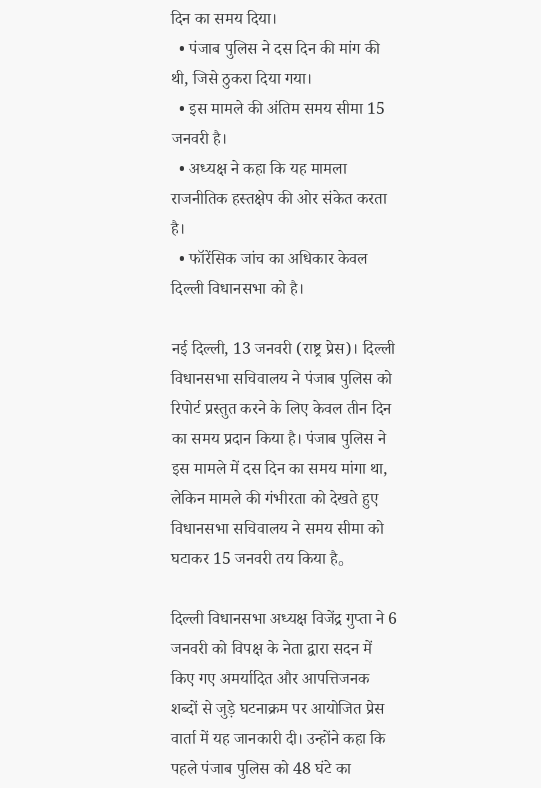दिन का समय दिया।
  • पंजाब पुलिस ने दस दिन की मांग की थी, जिसे ठुकरा दिया गया।
  • इस मामले की अंतिम समय सीमा 15 जनवरी है।
  • अध्यक्ष ने कहा कि यह मामला राजनीतिक हस्तक्षेप की ओर संकेत करता है।
  • फॉरेंसिक जांच का अधिकार केवल दिल्ली विधानसभा को है।

नई दिल्ली, 13 जनवरी (राष्ट्र प्रेस)। दिल्ली विधानसभा सचिवालय ने पंजाब पुलिस को रिपोर्ट प्रस्तुत करने के लिए केवल तीन दिन का समय प्रदान किया है। पंजाब पुलिस ने इस मामले में दस दिन का समय मांगा था, लेकिन मामले की गंभीरता को देखते हुए विधानसभा सचिवालय ने समय सीमा को घटाकर 15 जनवरी तय किया है。

दिल्ली विधानसभा अध्यक्ष विजेंद्र गुप्ता ने 6 जनवरी को विपक्ष के नेता द्वारा सदन में किए गए अमर्यादित और आपत्तिजनक शब्दों से जुड़े घटनाक्रम पर आयोजित प्रेस वार्ता में यह जानकारी दी। उन्होंने कहा कि पहले पंजाब पुलिस को 48 घंटे का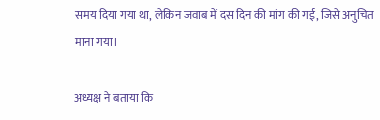समय दिया गया था, लेकिन जवाब में दस दिन की मांग की गई, जिसे अनुचित माना गया।

अध्यक्ष ने बताया कि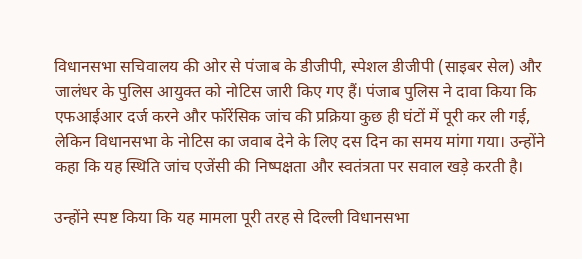विधानसभा सचिवालय की ओर से पंजाब के डीजीपी, स्पेशल डीजीपी (साइबर सेल) और जालंधर के पुलिस आयुक्त को नोटिस जारी किए गए हैं। पंजाब पुलिस ने दावा किया कि एफआईआर दर्ज करने और फॉरेंसिक जांच की प्रक्रिया कुछ ही घंटों में पूरी कर ली गई, लेकिन विधानसभा के नोटिस का जवाब देने के लिए दस दिन का समय मांगा गया। उन्होंने कहा कि यह स्थिति जांच एजेंसी की निष्पक्षता और स्वतंत्रता पर सवाल खड़े करती है।

उन्होंने स्पष्ट किया कि यह मामला पूरी तरह से दिल्ली विधानसभा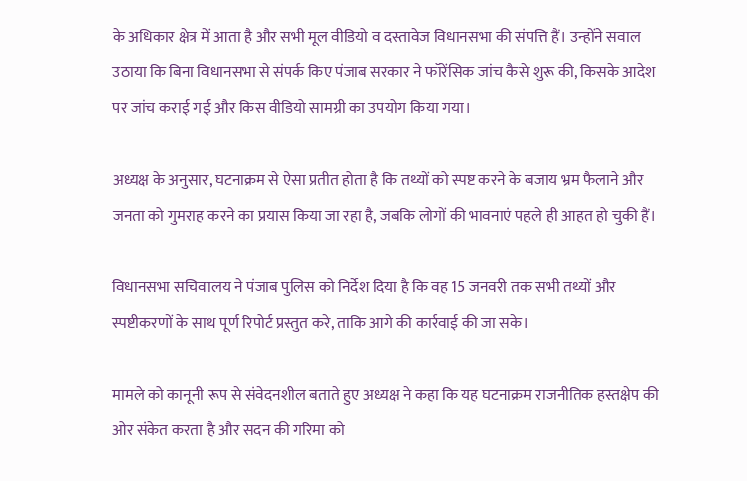के अधिकार क्षेत्र में आता है और सभी मूल वीडियो व दस्तावेज विधानसभा की संपत्ति हैं। उन्होंने सवाल उठाया कि बिना विधानसभा से संपर्क किए पंजाब सरकार ने फॉरेंसिक जांच कैसे शुरू की, किसके आदेश पर जांच कराई गई और किस वीडियो सामग्री का उपयोग किया गया।

अध्यक्ष के अनुसार, घटनाक्रम से ऐसा प्रतीत होता है कि तथ्यों को स्पष्ट करने के बजाय भ्रम फैलाने और जनता को गुमराह करने का प्रयास किया जा रहा है, जबकि लोगों की भावनाएं पहले ही आहत हो चुकी हैं।

विधानसभा सचिवालय ने पंजाब पुलिस को निर्देश दिया है कि वह 15 जनवरी तक सभी तथ्यों और स्पष्टीकरणों के साथ पूर्ण रिपोर्ट प्रस्तुत करे, ताकि आगे की कार्रवाई की जा सके।

मामले को कानूनी रूप से संवेदनशील बताते हुए अध्यक्ष ने कहा कि यह घटनाक्रम राजनीतिक हस्तक्षेप की ओर संकेत करता है और सदन की गरिमा को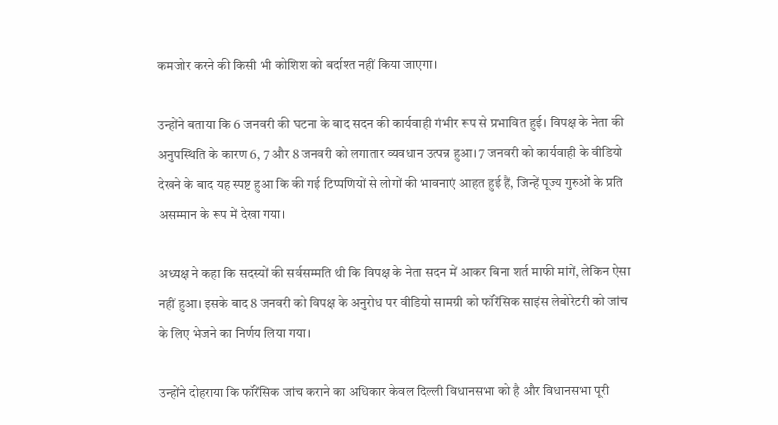कमजोर करने की किसी भी कोशिश को बर्दाश्त नहीं किया जाएगा।

उन्होंने बताया कि 6 जनवरी की घटना के बाद सदन की कार्यवाही गंभीर रूप से प्रभावित हुई। विपक्ष के नेता की अनुपस्थिति के कारण 6, 7 और 8 जनवरी को लगातार व्यवधान उत्पन्न हुआ। 7 जनवरी को कार्यवाही के वीडियो देखने के बाद यह स्पष्ट हुआ कि की गई टिप्पणियों से लोगों की भावनाएं आहत हुई हैं, जिन्हें पूज्य गुरुओं के प्रति असम्मान के रूप में देखा गया।

अध्यक्ष ने कहा कि सदस्यों की सर्वसम्मति थी कि विपक्ष के नेता सदन में आकर बिना शर्त माफी मांगें, लेकिन ऐसा नहीं हुआ। इसके बाद 8 जनवरी को विपक्ष के अनुरोध पर वीडियो सामग्री को फॉरेंसिक साइंस लेबोरेटरी को जांच के लिए भेजने का निर्णय लिया गया।

उन्होंने दोहराया कि फॉरेंसिक जांच कराने का अधिकार केवल दिल्ली विधानसभा को है और विधानसभा पूरी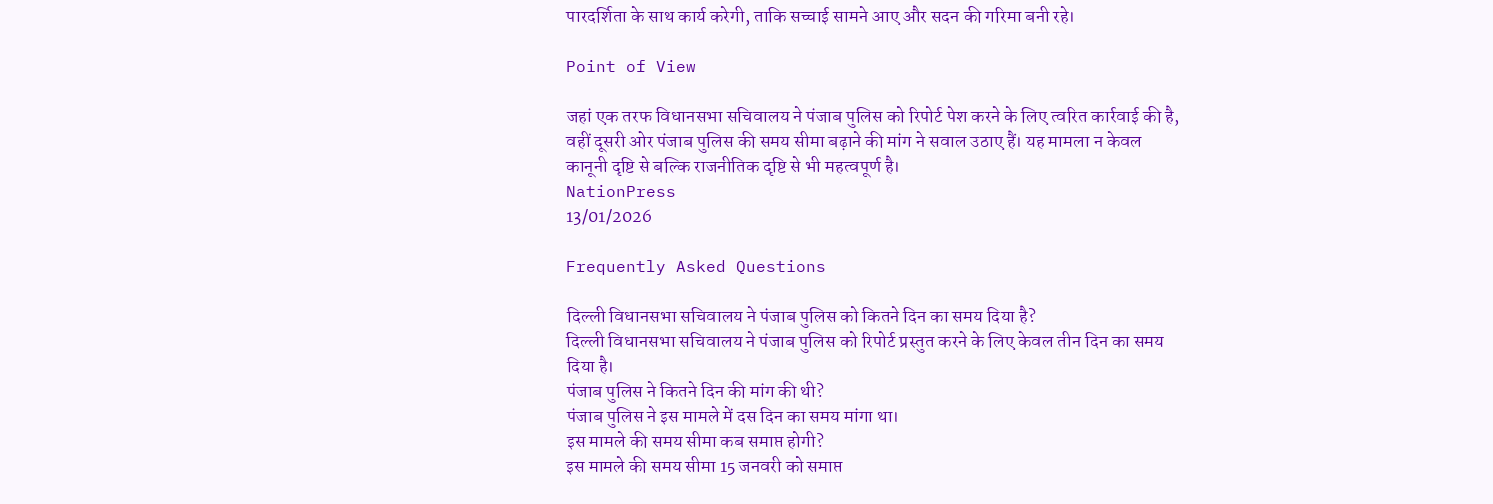पारदर्शिता के साथ कार्य करेगी, ताकि सच्चाई सामने आए और सदन की गरिमा बनी रहे।

Point of View

जहां एक तरफ विधानसभा सचिवालय ने पंजाब पुलिस को रिपोर्ट पेश करने के लिए त्वरित कार्रवाई की है, वहीं दूसरी ओर पंजाब पुलिस की समय सीमा बढ़ाने की मांग ने सवाल उठाए हैं। यह मामला न केवल कानूनी दृष्टि से बल्कि राजनीतिक दृष्टि से भी महत्वपूर्ण है।
NationPress
13/01/2026

Frequently Asked Questions

दिल्ली विधानसभा सचिवालय ने पंजाब पुलिस को कितने दिन का समय दिया है?
दिल्ली विधानसभा सचिवालय ने पंजाब पुलिस को रिपोर्ट प्रस्तुत करने के लिए केवल तीन दिन का समय दिया है।
पंजाब पुलिस ने कितने दिन की मांग की थी?
पंजाब पुलिस ने इस मामले में दस दिन का समय मांगा था।
इस मामले की समय सीमा कब समाप्त होगी?
इस मामले की समय सीमा 15 जनवरी को समाप्त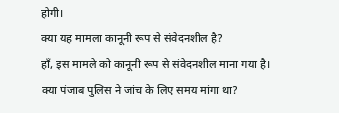होगी।
क्या यह मामला कानूनी रूप से संवेदनशील है?
हाँ, इस मामले को कानूनी रूप से संवेदनशील माना गया है।
क्या पंजाब पुलिस ने जांच के लिए समय मांगा था?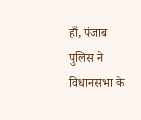हाँ, पंजाब पुलिस ने विधानसभा के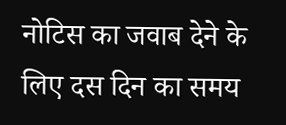नोटिस का जवाब देने के लिए दस दिन का समय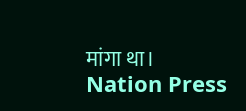मांगा था।
Nation Press